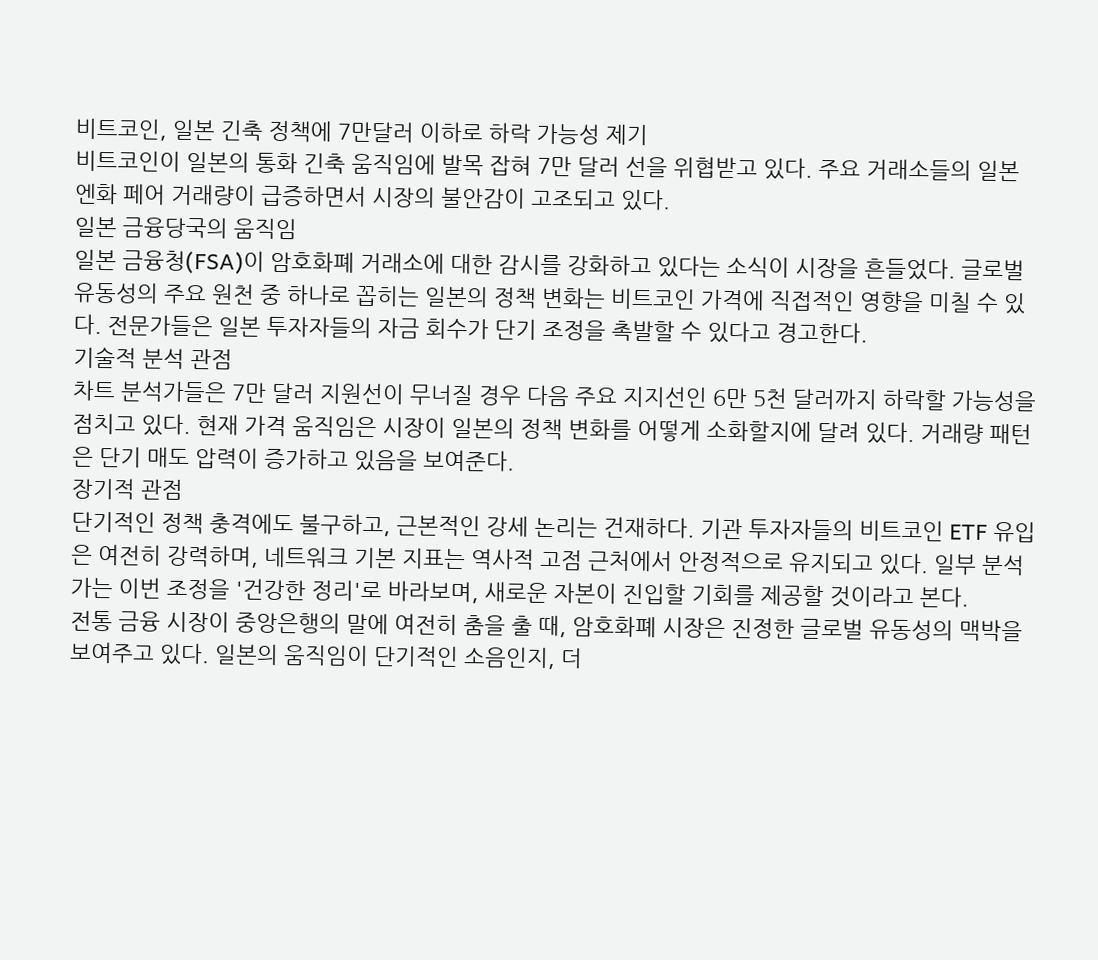비트코인, 일본 긴축 정책에 7만달러 이하로 하락 가능성 제기
비트코인이 일본의 통화 긴축 움직임에 발목 잡혀 7만 달러 선을 위협받고 있다. 주요 거래소들의 일본 엔화 페어 거래량이 급증하면서 시장의 불안감이 고조되고 있다.
일본 금융당국의 움직임
일본 금융청(FSA)이 암호화폐 거래소에 대한 감시를 강화하고 있다는 소식이 시장을 흔들었다. 글로벌 유동성의 주요 원천 중 하나로 꼽히는 일본의 정책 변화는 비트코인 가격에 직접적인 영향을 미칠 수 있다. 전문가들은 일본 투자자들의 자금 회수가 단기 조정을 촉발할 수 있다고 경고한다.
기술적 분석 관점
차트 분석가들은 7만 달러 지원선이 무너질 경우 다음 주요 지지선인 6만 5천 달러까지 하락할 가능성을 점치고 있다. 현재 가격 움직임은 시장이 일본의 정책 변화를 어떻게 소화할지에 달려 있다. 거래량 패턴은 단기 매도 압력이 증가하고 있음을 보여준다.
장기적 관점
단기적인 정책 충격에도 불구하고, 근본적인 강세 논리는 건재하다. 기관 투자자들의 비트코인 ETF 유입은 여전히 강력하며, 네트워크 기본 지표는 역사적 고점 근처에서 안정적으로 유지되고 있다. 일부 분석가는 이번 조정을 '건강한 정리'로 바라보며, 새로운 자본이 진입할 기회를 제공할 것이라고 본다.
전통 금융 시장이 중앙은행의 말에 여전히 춤을 출 때, 암호화폐 시장은 진정한 글로벌 유동성의 맥박을 보여주고 있다. 일본의 움직임이 단기적인 소음인지, 더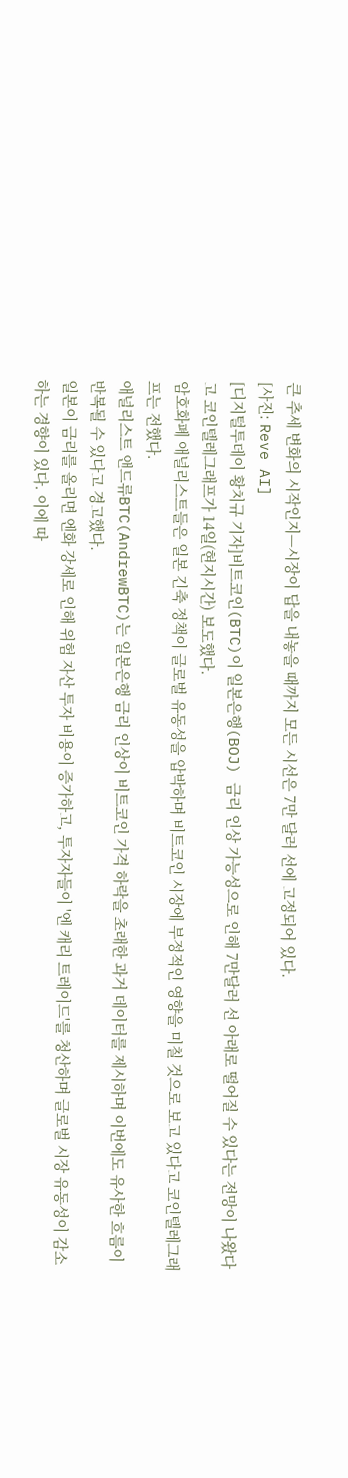큰 추세 변화의 시작인지—시장이 답을 내놓을 때까지 모든 시선은 7만 달러 선에 고정되어 있다.
[사진: Reve AI]
[디지털투데이 황치규 기자]비트코인(BTC)이 일본은행(BOJ) 금리 인상 가능성으로 인해 7만달러 선 아래로 떨어질 수 있다는 전망이 나왔다고 코인텔레그래프가 14일(현지시간) 보도했다.
암호화폐 애널리스트들은 일본 긴축 정책이 글로벌 유동성을 압박하며 비트코인 시장에 부정적인 영향을 미칠 것으로 보고 있다고 코인텔레그래프는 전했다.
애널리스트 앤드류BTC(AndrewBTC)는 일본은행 금리 인상이 비트코인 가격 하락을 초래한 과거 데이터를 제시하며 이번에도 유사한 흐름이 반복될 수 있다고 경고했다.
일본이 금리를 올리면 엔화 강세로 인해 위험 자산 투자 비용이 증가하고, 투자자들이 '엔 캐리 트레이드'를 청산하며 글로벌 시장 유동성이 감소하는 경향이 있다. 이에 따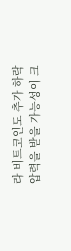라 비트코인도 추가 하락 압력을 받을 가능성이 크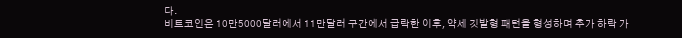다.
비트코인은 10만5000달러에서 11만달러 구간에서 급락한 이후, 약세 깃발형 패턴을 형성하며 추가 하락 가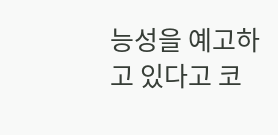능성을 예고하고 있다고 코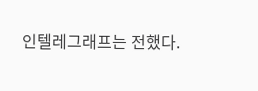인텔레그래프는 전했다.